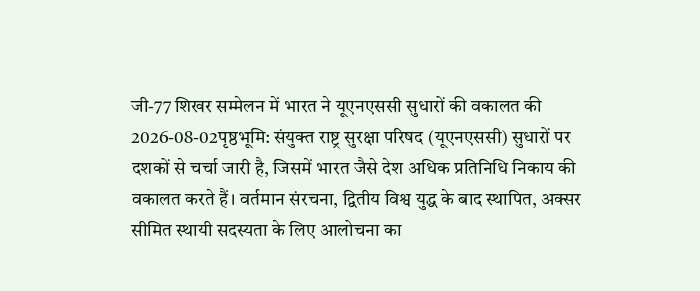जी-77 शिखर सम्मेलन में भारत ने यूएनएससी सुधारों की वकालत की
2026-08-02पृष्ठभूमि: संयुक्त राष्ट्र सुरक्षा परिषद (यूएनएससी) सुधारों पर दशकों से चर्चा जारी है, जिसमें भारत जैसे देश अधिक प्रतिनिधि निकाय की वकालत करते हैं। वर्तमान संरचना, द्वितीय विश्व युद्ध के बाद स्थापित, अक्सर सीमित स्थायी सदस्यता के लिए आलोचना का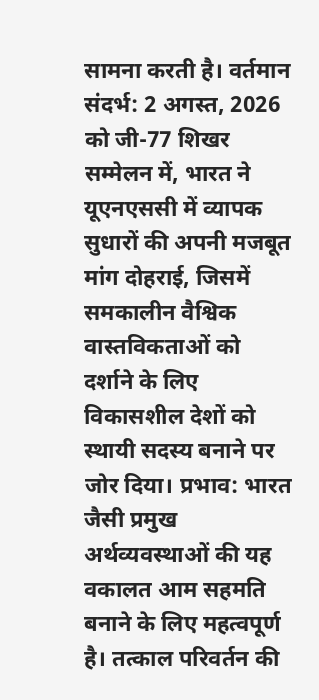सामना करती है। वर्तमान संदर्भ: 2 अगस्त, 2026 को जी-77 शिखर सम्मेलन में, भारत ने यूएनएससी में व्यापक सुधारों की अपनी मजबूत मांग दोहराई, जिसमें समकालीन वैश्विक वास्तविकताओं को दर्शाने के लिए विकासशील देशों को स्थायी सदस्य बनाने पर जोर दिया। प्रभाव: भारत जैसी प्रमुख अर्थव्यवस्थाओं की यह वकालत आम सहमति बनाने के लिए महत्वपूर्ण है। तत्काल परिवर्तन की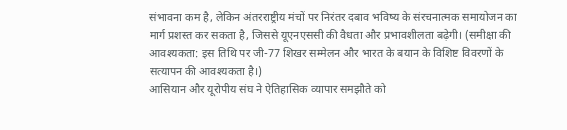संभावना कम है, लेकिन अंतरराष्ट्रीय मंचों पर निरंतर दबाव भविष्य के संरचनात्मक समायोजन का मार्ग प्रशस्त कर सकता है, जिससे यूएनएससी की वैधता और प्रभावशीलता बढ़ेगी। (समीक्षा की आवश्यकता: इस तिथि पर जी-77 शिखर सम्मेलन और भारत के बयान के विशिष्ट विवरणों के सत्यापन की आवश्यकता है।)
आसियान और यूरोपीय संघ ने ऐतिहासिक व्यापार समझौते को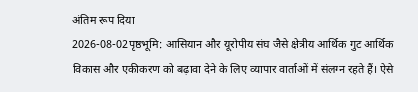अंतिम रूप दिया
2026-08-02पृष्ठभूमि: आसियान और यूरोपीय संघ जैसे क्षेत्रीय आर्थिक गुट आर्थिक विकास और एकीकरण को बढ़ावा देने के लिए व्यापार वार्ताओं में संलग्न रहते हैं। ऐसे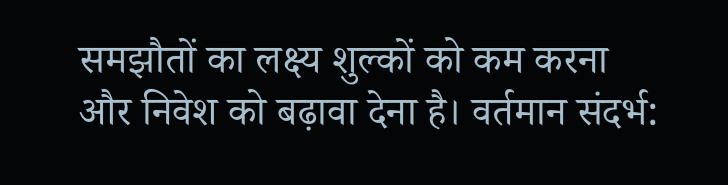समझौतों का लक्ष्य शुल्कों को कम करना और निवेश को बढ़ावा देना है। वर्तमान संदर्भ: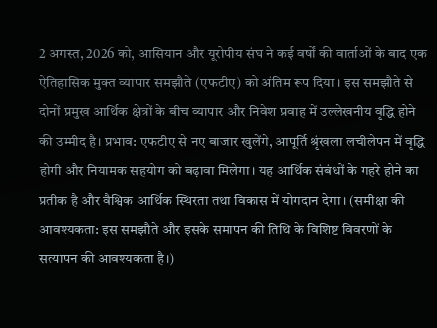2 अगस्त, 2026 को, आसियान और यूरोपीय संघ ने कई वर्षों की वार्ताओं के बाद एक ऐतिहासिक मुक्त व्यापार समझौते (एफटीए) को अंतिम रूप दिया। इस समझौते से दोनों प्रमुख आर्थिक क्षेत्रों के बीच व्यापार और निवेश प्रवाह में उल्लेखनीय वृद्धि होने की उम्मीद है। प्रभाव: एफटीए से नए बाजार खुलेंगे, आपूर्ति श्रृंखला लचीलेपन में वृद्धि होगी और नियामक सहयोग को बढ़ावा मिलेगा। यह आर्थिक संबंधों के गहरे होने का प्रतीक है और वैश्विक आर्थिक स्थिरता तथा विकास में योगदान देगा। (समीक्षा की आवश्यकता: इस समझौते और इसके समापन की तिथि के विशिष्ट विवरणों के सत्यापन की आवश्यकता है।)